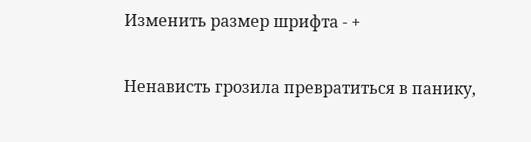Изменить размер шрифта - +

Ненависть грозила превратиться в панику,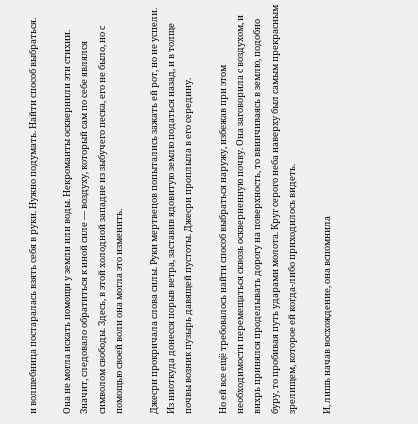и волшебница постаралась взять себя в руки. Нужно подумать. Найти способ выбраться.

Она не могла искать помощи у земли или воды. Некроманты осквернили эти стихии. Значит, следовало обратиться к иной силе — воздуху, который сам по себе являлся символом свободы. Здесь, в этой холодной западне из зыбучего песка, его не было, но с помощью своей воли она могла это изменить.

Джесри прокричала слова силы. Руки мертвецов попытались зажать ей рот, но не успели. Из ниоткуда донесся порыв ветра, заставив ядовитую землю податься назад, и в толще почвы возник пузырь давящей пустоты. Джесри проплыла в его середину.

Но ей все ещё требовалось найти способ выбраться наружу, избежав при этом необходимости перемещаться сквозь оскверненную почву. Она заговорила с воздухом, и вихрь принялся проделывать дорогу на поверхность, то ввинчиваясь в землю, подобно буру, то пробивая путь ударами молота. Круг серого неба наверху был самым прекрасным зрелищем, которое ей когда-либо приходилось видеть.

И, лишь начав восхождение, она вспомнила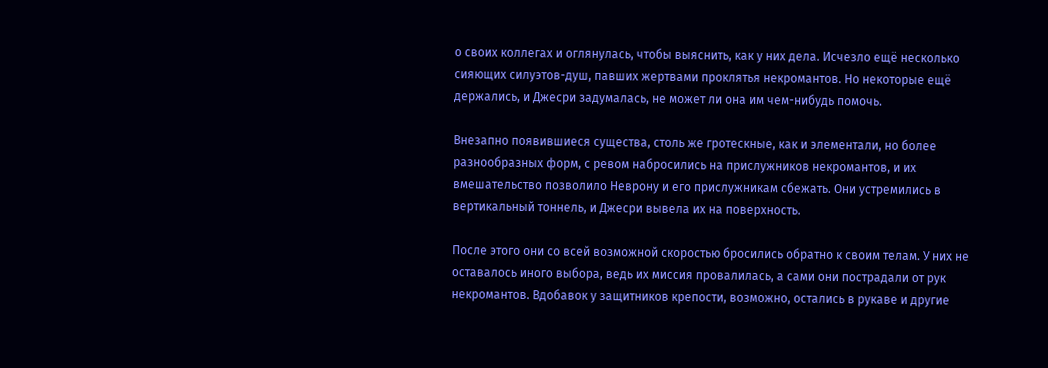о своих коллегах и оглянулась, чтобы выяснить, как у них дела. Исчезло ещё несколько сияющих силуэтов-душ, павших жертвами проклятья некромантов. Но некоторые ещё держались, и Джесри задумалась, не может ли она им чем-нибудь помочь.

Внезапно появившиеся существа, столь же гротескные, как и элементали, но более разнообразных форм, с ревом набросились на прислужников некромантов, и их вмешательство позволило Неврону и его прислужникам сбежать. Они устремились в вертикальный тоннель, и Джесри вывела их на поверхность.

После этого они со всей возможной скоростью бросились обратно к своим телам. У них не оставалось иного выбора, ведь их миссия провалилась, а сами они пострадали от рук некромантов. Вдобавок у защитников крепости, возможно, остались в рукаве и другие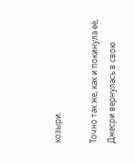козыри.

Точно так же, как и покинула её, Джесри вернулась в свою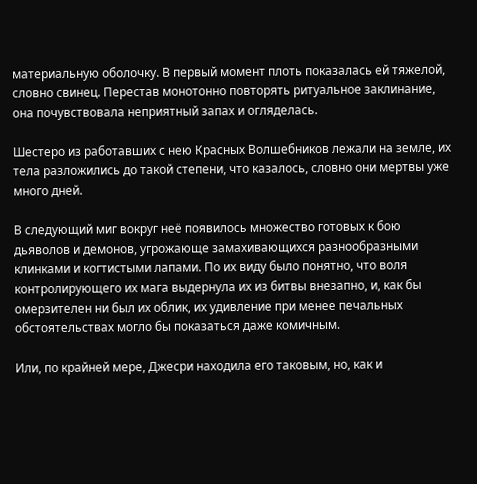материальную оболочку. В первый момент плоть показалась ей тяжелой, словно свинец. Перестав монотонно повторять ритуальное заклинание, она почувствовала неприятный запах и огляделась.

Шестеро из работавших с нею Красных Волшебников лежали на земле, их тела разложились до такой степени, что казалось, словно они мертвы уже много дней.

В следующий миг вокруг неё появилось множество готовых к бою дьяволов и демонов, угрожающе замахивающихся разнообразными клинками и когтистыми лапами. По их виду было понятно, что воля контролирующего их мага выдернула их из битвы внезапно, и, как бы омерзителен ни был их облик, их удивление при менее печальных обстоятельствах могло бы показаться даже комичным.

Или, по крайней мере, Джесри находила его таковым, но, как и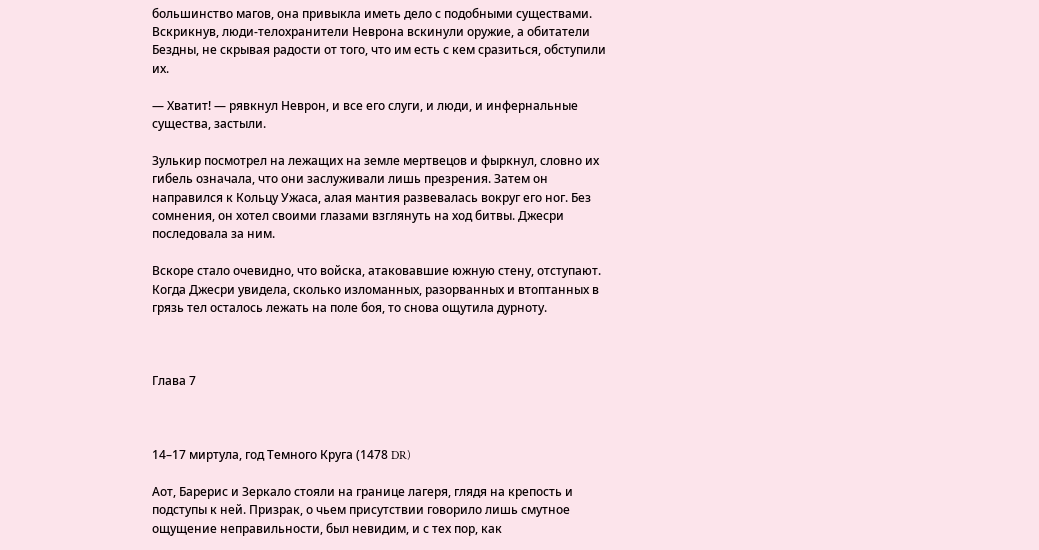большинство магов, она привыкла иметь дело с подобными существами. Вскрикнув, люди-телохранители Неврона вскинули оружие, а обитатели Бездны, не скрывая радости от того, что им есть с кем сразиться, обступили их.

— Хватит! — рявкнул Неврон, и все его слуги, и люди, и инфернальные существа, застыли.

Зулькир посмотрел на лежащих на земле мертвецов и фыркнул, словно их гибель означала, что они заслуживали лишь презрения. Затем он направился к Кольцу Ужаса, алая мантия развевалась вокруг его ног. Без сомнения, он хотел своими глазами взглянуть на ход битвы. Джесри последовала за ним.

Вскоре стало очевидно, что войска, атаковавшие южную стену, отступают. Когда Джесри увидела, сколько изломанных, разорванных и втоптанных в грязь тел осталось лежать на поле боя, то снова ощутила дурноту.



Глава 7



14–17 миртула, год Темного Круга (1478 DR)

Аот, Барерис и Зеркало стояли на границе лагеря, глядя на крепость и подступы к ней. Призрак, о чьем присутствии говорило лишь смутное ощущение неправильности, был невидим, и с тех пор, как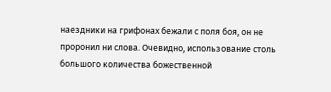наездники на грифонах бежали с поля боя, он не проронил ни слова. Очевидно, использование столь большого количества божественной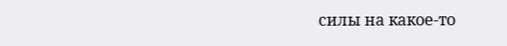силы на какое-то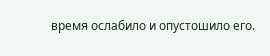время ослабило и опустошило его.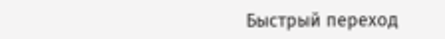Быстрый переход